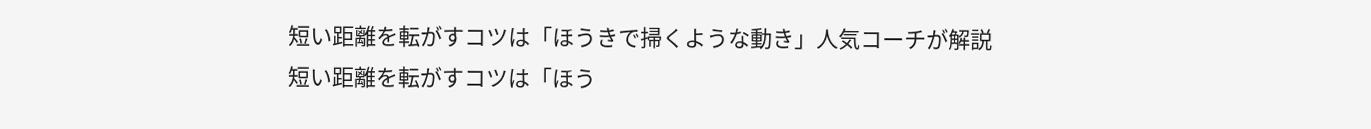短い距離を転がすコツは「ほうきで掃くような動き」人気コーチが解説
短い距離を転がすコツは「ほう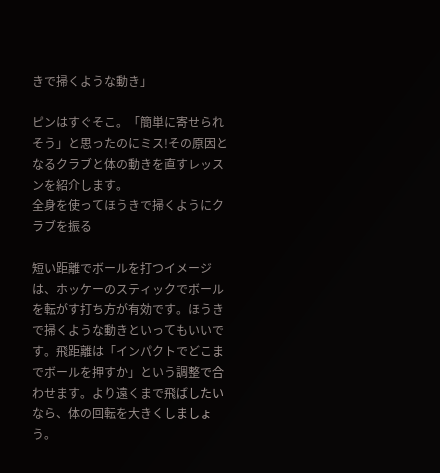きで掃くような動き」

ピンはすぐそこ。「簡単に寄せられそう」と思ったのにミス!その原因となるクラブと体の動きを直すレッスンを紹介します。
全身を使ってほうきで掃くようにクラブを振る

短い距離でボールを打つイメージは、ホッケーのスティックでボールを転がす打ち方が有効です。ほうきで掃くような動きといってもいいです。飛距離は「インパクトでどこまでボールを押すか」という調整で合わせます。より遠くまで飛ばしたいなら、体の回転を大きくしましょう。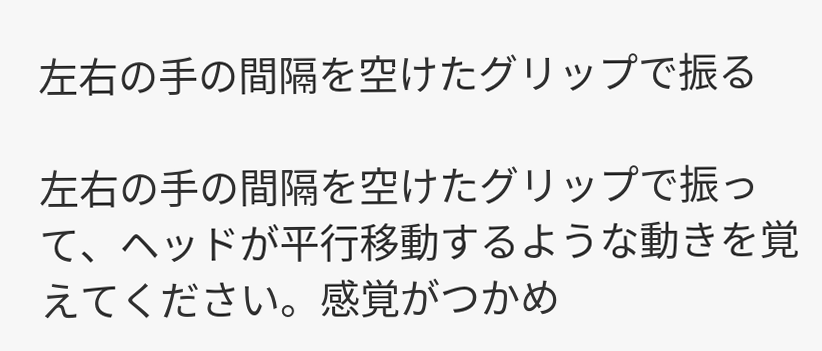左右の手の間隔を空けたグリップで振る

左右の手の間隔を空けたグリップで振って、ヘッドが平行移動するような動きを覚えてください。感覚がつかめ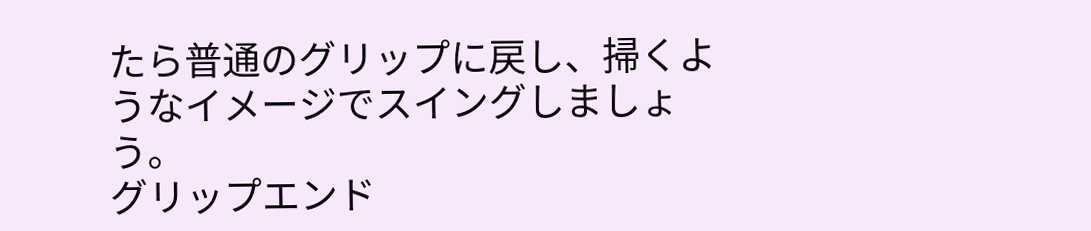たら普通のグリップに戻し、掃くようなイメージでスイングしましょう。
グリップエンド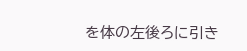を体の左後ろに引き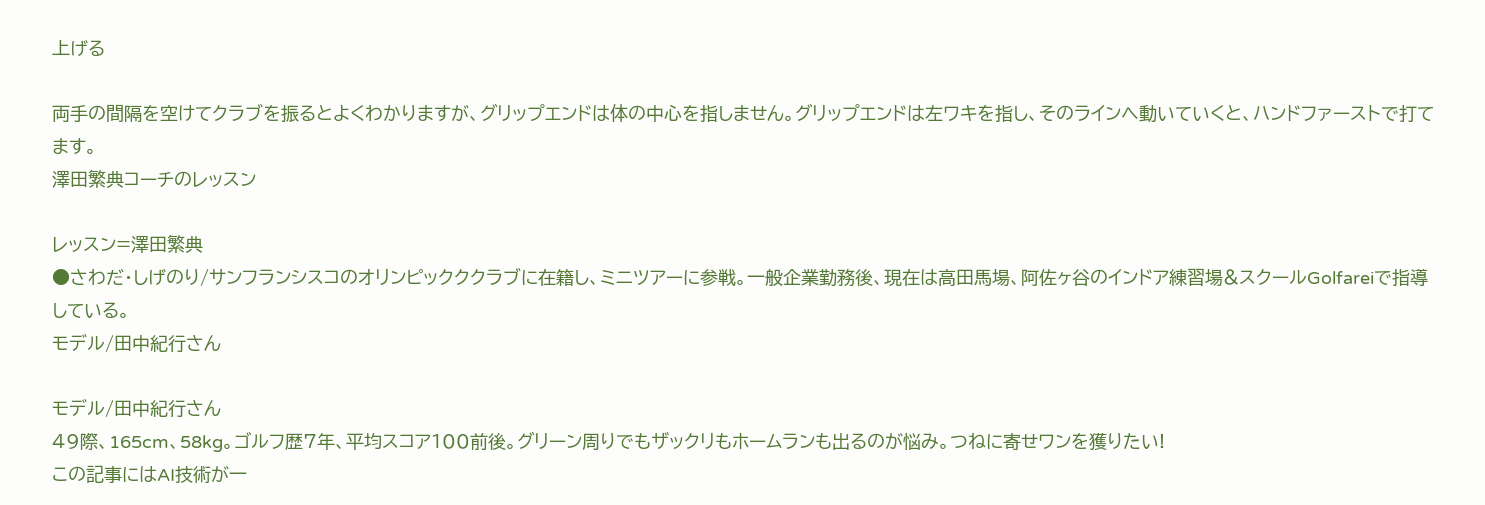上げる

両手の間隔を空けてクラブを振るとよくわかりますが、グリップエンドは体の中心を指しません。グリップエンドは左ワキを指し、そのラインへ動いていくと、ハンドファーストで打てます。
澤田繁典コーチのレッスン

レッスン=澤田繁典
●さわだ・しげのり/サンフランシスコのオリンピックククラブに在籍し、ミニツアーに参戦。一般企業勤務後、現在は高田馬場、阿佐ヶ谷のインドア練習場&スクールGolfareiで指導している。
モデル/田中紀行さん

モデル/田中紀行さん
49際、165cm、58kg。ゴルフ歴7年、平均スコア100前後。グリーン周りでもザックリもホームランも出るのが悩み。つねに寄せワンを獲りたい!
この記事にはAI技術が一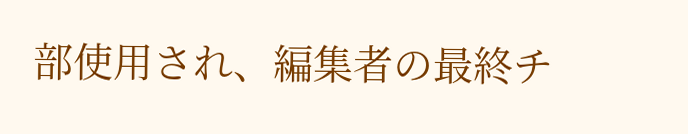部使用され、編集者の最終チ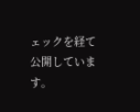ェックを経て公開しています。